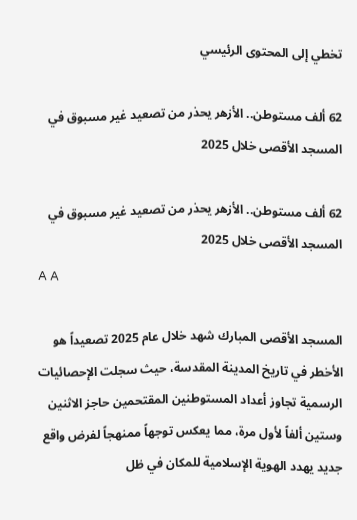تخطي إلى المحتوى الرئيسي

62 ألف مستوطن.. الأزهر يحذر من تصعيد غير مسبوق في المسجد الأقصى خلال 2025

62 ألف مستوطن.. الأزهر يحذر من تصعيد غير مسبوق في المسجد الأقصى خلال 2025
A A

المسجد الأقصى المبارك شهد خلال عام 2025 تصعيداً هو الأخطر في تاريخ المدينة المقدسة، حيث سجلت الإحصائيات الرسمية تجاوز أعداد المستوطنين المقتحمين حاجز الاثنين وستين ألفاً لأول مرة، مما يعكس توجهاً ممنهجاً لفرض واقع جديد يهدد الهوية الإسلامية للمكان في ظل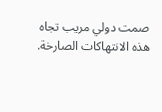صمت دولي مريب تجاه هذه الانتهاكات الصارخة.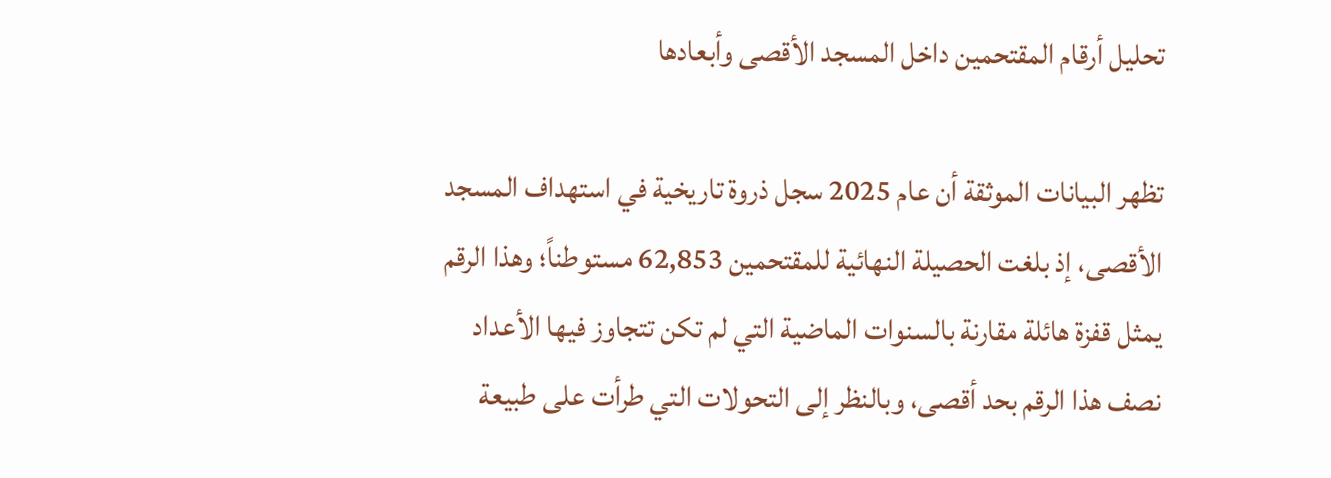تحليل أرقام المقتحمين داخل المسجد الأقصى وأبعادها

تظهر البيانات الموثقة أن عام 2025 سجل ذروة تاريخية في استهداف المسجد الأقصى، إذ بلغت الحصيلة النهائية للمقتحمين 62,853 مستوطناً؛ وهذا الرقم يمثل قفزة هائلة مقارنة بالسنوات الماضية التي لم تكن تتجاوز فيها الأعداد نصف هذا الرقم بحد أقصى، وبالنظر إلى التحولات التي طرأت على طبيعة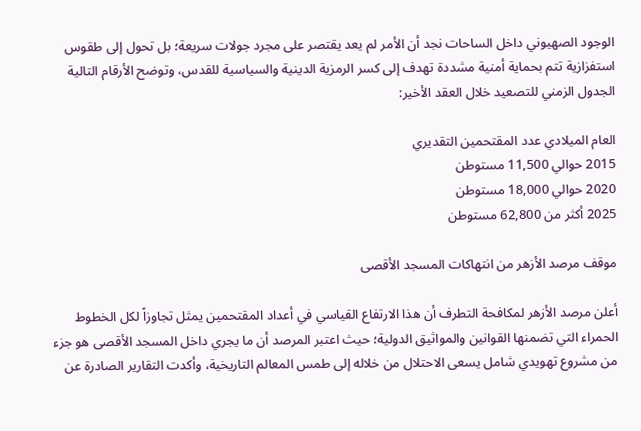الوجود الصهيوني داخل الساحات نجد أن الأمر لم يعد يقتصر على مجرد جولات سريعة؛ بل تحول إلى طقوس استفزازية تتم بحماية أمنية مشددة تهدف إلى كسر الرمزية الدينية والسياسية للقدس، وتوضح الأرقام التالية الجدول الزمني للتصعيد خلال العقد الأخير:

العام الميلادي عدد المقتحمين التقديري
2015 حوالي 11,500 مستوطن
2020 حوالي 18,000 مستوطن
2025 أكثر من 62,800 مستوطن

موقف مرصد الأزهر من انتهاكات المسجد الأقصى

أعلن مرصد الأزهر لمكافحة التطرف أن هذا الارتفاع القياسي في أعداد المقتحمين يمثل تجاوزاً لكل الخطوط الحمراء التي تضمنها القوانين والمواثيق الدولية؛ حيث اعتبر المرصد أن ما يجري داخل المسجد الأقصى هو جزء من مشروع تهويدي شامل يسعى الاحتلال من خلاله إلى طمس المعالم التاريخية، وأكدت التقارير الصادرة عن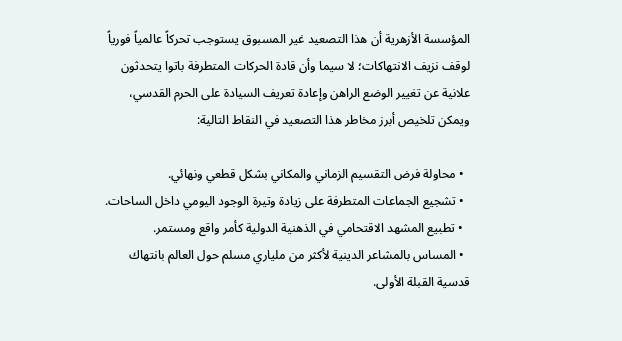المؤسسة الأزهرية أن هذا التصعيد غير المسبوق يستوجب تحركاً عالمياً فورياً لوقف نزيف الانتهاكات؛ لا سيما وأن قادة الحركات المتطرفة باتوا يتحدثون علانية عن تغيير الوضع الراهن وإعادة تعريف السيادة على الحرم القدسي، ويمكن تلخيص أبرز مخاطر هذا التصعيد في النقاط التالية:

  • محاولة فرض التقسيم الزماني والمكاني بشكل قطعي ونهائي.
  • تشجيع الجماعات المتطرفة على زيادة وتيرة الوجود اليومي داخل الساحات.
  • تطبيع المشهد الاقتحامي في الذهنية الدولية كأمر واقع ومستمر.
  • المساس بالمشاعر الدينية لأكثر من ملياري مسلم حول العالم بانتهاك قدسية القبلة الأولى.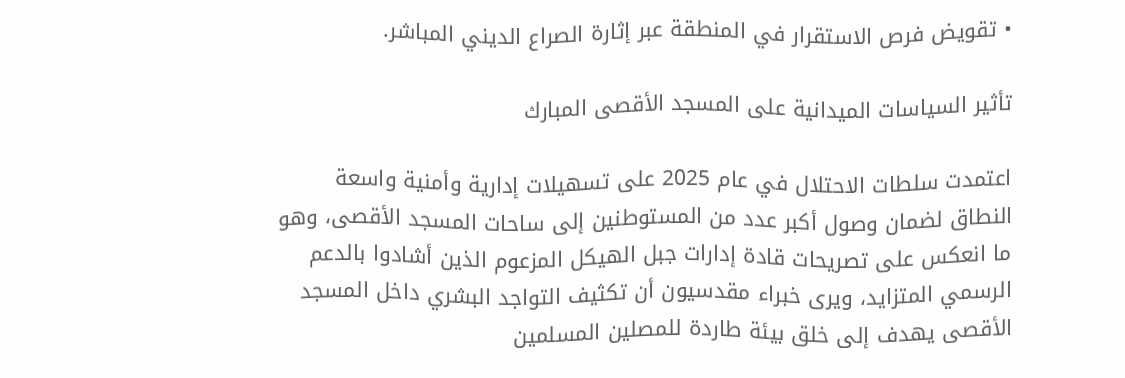• تقويض فرص الاستقرار في المنطقة عبر إثارة الصراع الديني المباشر.

تأثير السياسات الميدانية على المسجد الأقصى المبارك

اعتمدت سلطات الاحتلال في عام 2025 على تسهيلات إدارية وأمنية واسعة النطاق لضمان وصول أكبر عدد من المستوطنين إلى ساحات المسجد الأقصى، وهو ما انعكس على تصريحات قادة إدارات جبل الهيكل المزعوم الذين أشادوا بالدعم الرسمي المتزايد، ويرى خبراء مقدسيون أن تكثيف التواجد البشري داخل المسجد الأقصى يهدف إلى خلق بيئة طاردة للمصلين المسلمين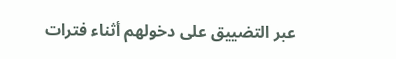عبر التضييق على دخولهم أثناء فترات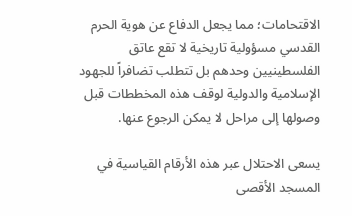الاقتحامات؛ مما يجعل الدفاع عن هوية الحرم القدسي مسؤولية تاريخية لا تقع عاتق الفلسطينيين وحدهم بل تتطلب تضافراً للجهود الإسلامية والدولية لوقف هذه المخططات قبل وصولها إلى مراحل لا يمكن الرجوع عنها.

يسعى الاحتلال عبر هذه الأرقام القياسية في المسجد الأقصى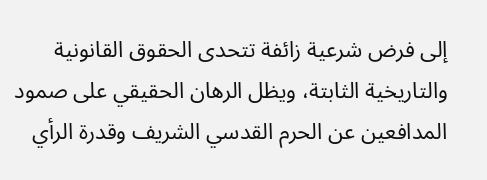إلى فرض شرعية زائفة تتحدى الحقوق القانونية والتاريخية الثابتة، ويظل الرهان الحقيقي على صمود المدافعين عن الحرم القدسي الشريف وقدرة الرأي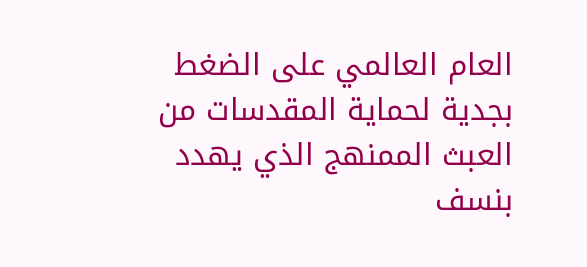العام العالمي على الضغط بجدية لحماية المقدسات من العبث الممنهج الذي يهدد بنسف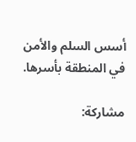أسس السلم والأمن في المنطقة بأسرها.

مشاركة: